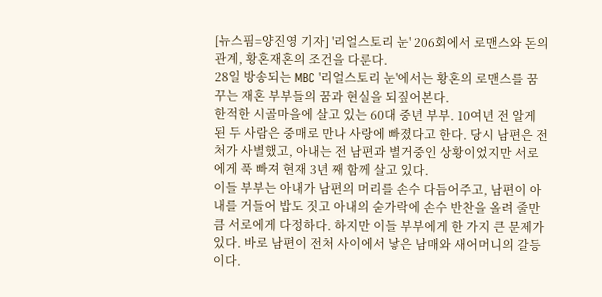[뉴스핌=양진영 기자] '리얼스토리 눈' 206회에서 로맨스와 돈의 관계, 황혼재혼의 조건을 다룬다.
28일 방송되는 MBC '리얼스토리 눈'에서는 황혼의 로맨스를 꿈꾸는 재혼 부부들의 꿈과 현실을 되짚어본다.
한적한 시골마을에 살고 있는 60대 중년 부부. 10여년 전 알게 된 두 사람은 중매로 만나 사랑에 빠졌다고 한다. 당시 남편은 전처가 사별했고, 아내는 전 남편과 별거중인 상황이었지만 서로에게 푹 빠져 현재 3년 째 함께 살고 있다.
이들 부부는 아내가 남편의 머리를 손수 다듬어주고, 남편이 아내를 거들어 밥도 짓고 아내의 숟가락에 손수 반찬을 올려 줄만큼 서로에게 다정하다. 하지만 이들 부부에게 한 가지 큰 문제가 있다. 바로 남편이 전처 사이에서 낳은 남매와 새어머니의 갈등이다.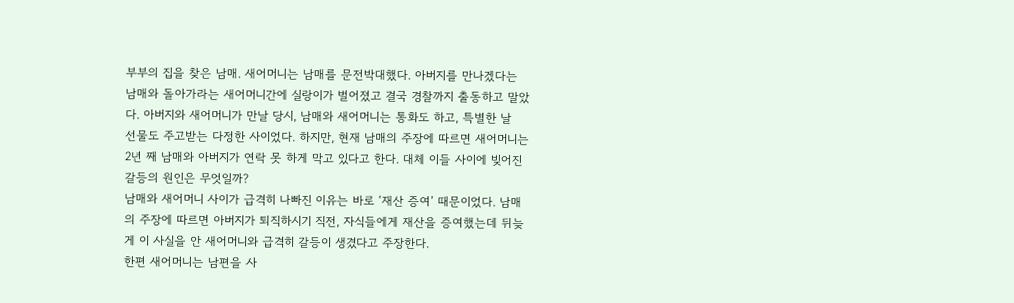부부의 집을 찾은 남매. 새어머니는 남매를 문전박대했다. 아버지를 만나겠다는 남매와 돌아가라는 새어머니간에 실랑이가 벌어졌고 결국 경찰까지 출동하고 말았다. 아버지와 새어머니가 만날 당시, 남매와 새어머니는 통화도 하고, 특별한 날
선물도 주고받는 다정한 사이었다. 하지만, 현재 남매의 주장에 따르면 새어머니는 2년 째 남매와 아버지가 연락 못 하게 막고 있다고 한다. 대체 이들 사이에 빚어진 갈등의 원인은 무엇일까?
남매와 새어머니 사이가 급격히 나빠진 이유는 바로 ‘재산 증여’ 때문이었다. 남매의 주장에 따르면 아버지가 퇴직하시기 직전, 자식들에게 재산을 증여했는데 뒤늦게 이 사실을 안 새어머니와 급격히 갈등이 생겼다고 주장한다.
한편 새어머니는 남편을 사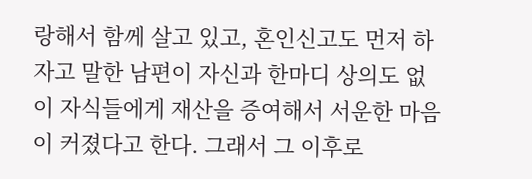랑해서 함께 살고 있고, 혼인신고도 먼저 하자고 말한 남편이 자신과 한마디 상의도 없이 자식들에게 재산을 증여해서 서운한 마음이 커졌다고 한다. 그래서 그 이후로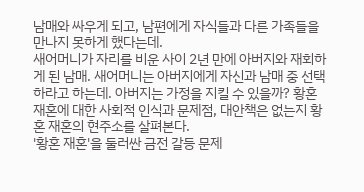남매와 싸우게 되고, 남편에게 자식들과 다른 가족들을 만나지 못하게 했다는데.
새어머니가 자리를 비운 사이 2년 만에 아버지와 재회하게 된 남매. 새어머니는 아버지에게 자신과 남매 중 선택하라고 하는데. 아버지는 가정을 지킬 수 있을까? 황혼 재혼에 대한 사회적 인식과 문제점, 대안책은 없는지 황혼 재혼의 현주소를 살펴본다.
'황혼 재혼'을 둘러싼 금전 갈등 문제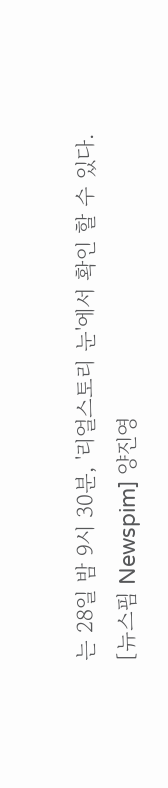는 28일 밤 9시 30분, '리얼스토리 눈'에서 확인 할 수 있다.
[뉴스핌 Newspim] 양진영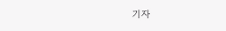기자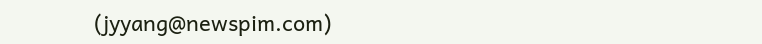(jyyang@newspim.com)